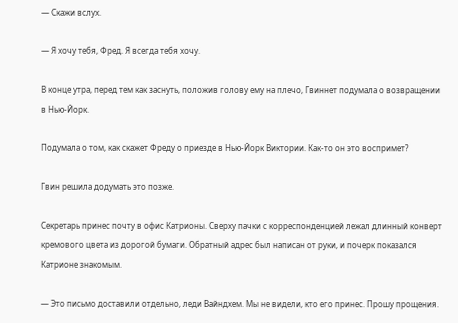— Скажи вслух.

— Я хочу тебя, Фред. Я всегда тебя хочу.

В конце утра, перед тем как заснуть, положив голову ему на плечо, Гвиннет подумала о возвращении в Нью-Йорк.

Подумала о том, как скажет Фреду о приезде в Нью-Йорк Виктории. Как-то он это воспримет?

Гвин решила додумать это позже.

Секретарь принес почту в офис Катрионы. Сверху пачки с корреспонденцией лежал длинный конверт кремового цвета из дорогой бумаги. Обратный адрес был написан от руки, и почерк показался Катрионе знакомым.

— Это письмо доставили отдельно, леди Вайндхем. Мы не видели, кто его принес. Прошу прощения.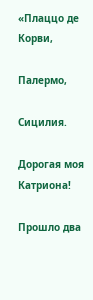«Плаццо де Корви,

Палермо,

Сицилия.

Дорогая моя Катриона!

Прошло два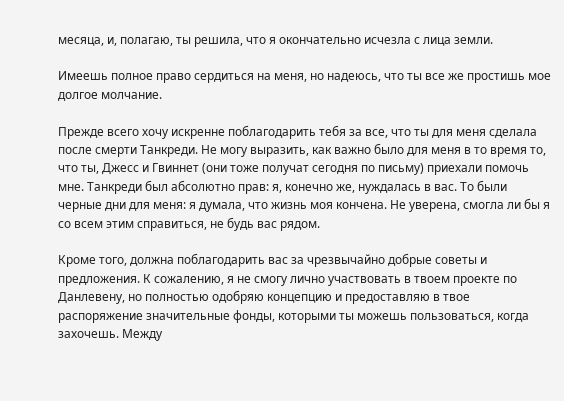месяца, и, полагаю, ты решила, что я окончательно исчезла с лица земли.

Имеешь полное право сердиться на меня, но надеюсь, что ты все же простишь мое долгое молчание.

Прежде всего хочу искренне поблагодарить тебя за все, что ты для меня сделала после смерти Танкреди. Не могу выразить, как важно было для меня в то время то, что ты, Джесс и Гвиннет (они тоже получат сегодня по письму) приехали помочь мне. Танкреди был абсолютно прав: я, конечно же, нуждалась в вас. То были черные дни для меня: я думала, что жизнь моя кончена. Не уверена, смогла ли бы я со всем этим справиться, не будь вас рядом.

Кроме того, должна поблагодарить вас за чрезвычайно добрые советы и предложения. К сожалению, я не смогу лично участвовать в твоем проекте по Данлевену, но полностью одобряю концепцию и предоставляю в твое распоряжение значительные фонды, которыми ты можешь пользоваться, когда захочешь. Между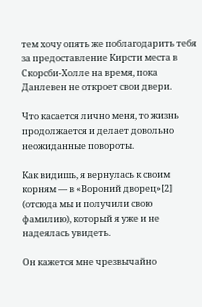тем хочу опять же поблагодарить тебя за предоставление Кирсти места в Скорсби-Холле на время, пока Данлевен не откроет свои двери.

Что касается лично меня, то жизнь продолжается и делает довольно неожиданные повороты.

Как видишь, я вернулась к своим корням — в «Вороний дворец»[2] (отсюда мы и получили свою фамилию), который я уже и не надеялась увидеть.

Он кажется мне чрезвычайно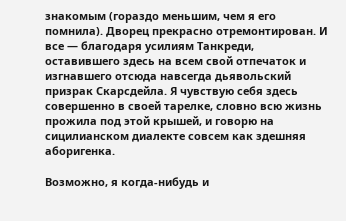знакомым (гораздо меньшим, чем я его помнила). Дворец прекрасно отремонтирован. И все — благодаря усилиям Танкреди, оставившего здесь на всем свой отпечаток и изгнавшего отсюда навсегда дьявольский призрак Скарсдейла. Я чувствую себя здесь совершенно в своей тарелке, словно всю жизнь прожила под этой крышей, и говорю на сицилианском диалекте совсем как здешняя аборигенка.

Возможно, я когда-нибудь и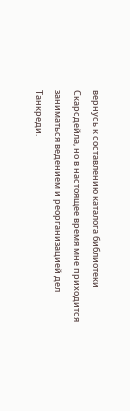вернусь к составлению каталога библиотеки Скарсдейла, но в настоящее время мне приходится заниматься ведением и реорганизацией дел Танкреди.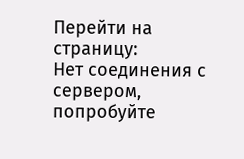Перейти на страницу:
Нет соединения с сервером, попробуйте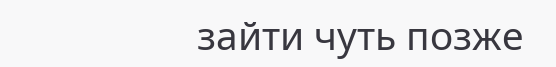зайти чуть позже